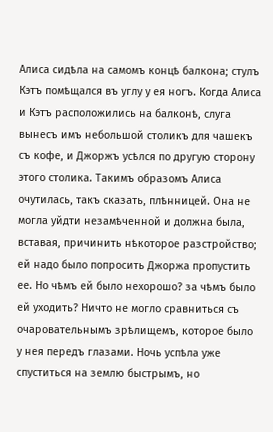Алиса сидѣла на самомъ концѣ балкона; стулъ Кэтъ помѣщался въ углу у ея ногъ. Когда Алиса и Кэтъ расположились на балконѣ, слуга вынесъ имъ небольшой столикъ для чашекъ съ кофе, и Джоржъ усѣлся по другую сторону этого столика. Такимъ образомъ Алиса очутилась, такъ сказать, плѣнницей. Она не могла уйдти незамѣченной и должна была, вставая, причинить нѣкоторое разстройство; ей надо было попросить Джоржа пропустить ее. Но чѣмъ ей было нехорошо? за чѣмъ было ей уходить? Ничто не могло сравниться съ очаровательнымъ зрѣлищемъ, которое было у нея передъ глазами. Ночь успѣла уже спуститься на землю быстрымъ, но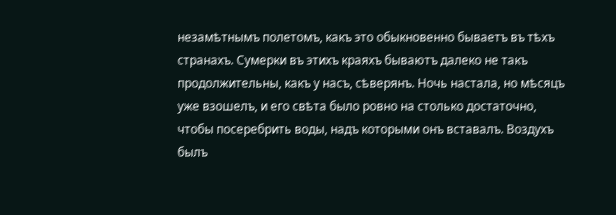незамѣтнымъ полетомъ, какъ это обыкновенно бываетъ въ тѣхъ странахъ. Сумерки въ этихъ краяхъ бываютъ далеко не такъ продолжительны, какъ у насъ, сѣверянъ. Ночь настала, но мѣсяцъ уже взошелъ, и его свѣта было ровно на столько достаточно, чтобы посеребрить воды, надъ которыми онъ вставалъ. Воздухъ былъ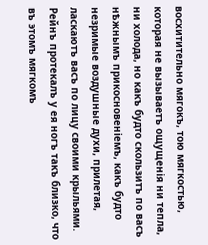восхитительно мягокъ, тою мягкостью, которая не вызываетъ ощущенія ни тепла, ни холода, но какъ будто скользитъ по васъ нѣжнымъ прикосновеніемъ, какъ будто незримые воздушные духи, прилетая, ласкаютъ васъ по лицу своими крыльями. Рейнъ протекалъ у ея ногъ такъ близко, что въ этомъ мягкомъ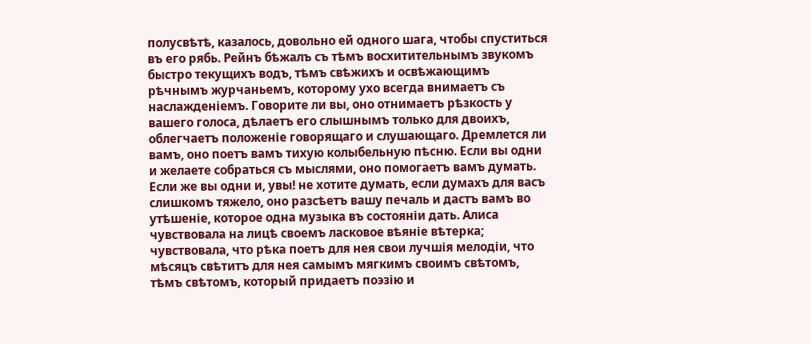полусвѣтѣ, казалось, довольно ей одного шага, чтобы спуститься въ его рябь. Рейнъ бѣжалъ съ тѣмъ восхитительнымъ звукомъ быстро текущихъ водъ, тѣмъ свѣжихъ и освѣжающимъ рѣчнымъ журчаньемъ, которому ухо всегда внимаетъ съ наслажденіемъ. Говорите ли вы, оно отнимаетъ рѣзкость у вашего голоса, дѣлаетъ его слышнымъ только для двоихъ, облегчаетъ положеніе говорящаго и слушающаго. Дремлется ли вамъ, оно поетъ вамъ тихую колыбельную пѣсню. Если вы одни и желаете собраться съ мыслями, оно помогаетъ вамъ думать. Если же вы одни и, увы! не хотите думать, если думахъ для васъ слишкомъ тяжело, оно разсѣетъ вашу печаль и дастъ вамъ во утѣшеніе, которое одна музыка въ состояніи дать. Алиса чувствовала на лицѣ своемъ ласковое вѣяніе вѣтерка; чувствовала, что рѣка поетъ для нея свои лучшія мелодіи, что мѣсяцъ свѣтитъ для нея самымъ мягкимъ своимъ свѣтомъ, тѣмъ свѣтомъ, который придаетъ поэзію и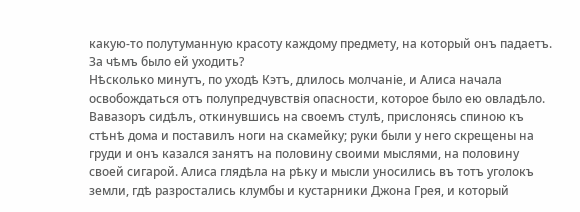какую-то полутуманную красоту каждому предмету, на который онъ падаетъ. За чѣмъ было ей уходить?
Нѣсколько минутъ, по уходѣ Кэтъ, длилось молчаніе, и Алиса начала освобождаться отъ полупредчувствія опасности, которое было ею овладѣло. Вавазоръ сидѣлъ, откинувшись на своемъ стулѣ, прислонясь спиною къ стѣнѣ дома и поставилъ ноги на скамейку; руки были у него скрещены на груди и онъ казался занятъ на половину своими мыслями, на половину своей сигарой. Алиса глядѣла на рѣку и мысли уносились въ тотъ уголокъ земли, гдѣ разростались клумбы и кустарники Джона Грея, и который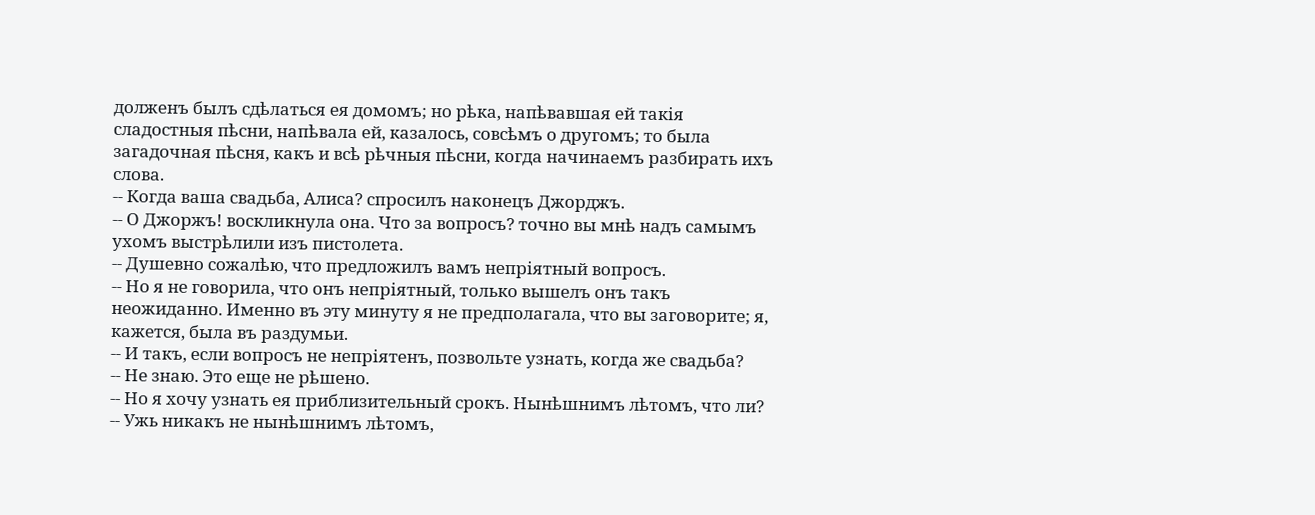долженъ былъ сдѣлаться ея домомъ; но рѣка, напѣвавшая ей такія сладостныя пѣсни, напѣвала ей, казалось, совсѣмъ о другомъ; то была загадочная пѣсня, какъ и всѣ рѣчныя пѣсни, когда начинаемъ разбирать ихъ слова.
-- Когда ваша свадьба, Алиса? спросилъ наконецъ Джорджъ.
-- О Джоржъ! воскликнула она. Что за вопросъ? точно вы мнѣ надъ самымъ ухомъ выстрѣлили изъ пистолета.
-- Душевно сожалѣю, что предложилъ вамъ непріятный вопросъ.
-- Но я не говорила, что онъ непріятный, только вышелъ онъ такъ неожиданно. Именно въ эту минуту я не предполагала, что вы заговорите; я, кажется, была въ раздумьи.
-- И такъ, если вопросъ не непріятенъ, позвольте узнать, когда же свадьба?
-- Не знаю. Это еще не рѣшено.
-- Но я хочу узнать ея приблизительный срокъ. Нынѣшнимъ лѣтомъ, что ли?
-- Ужь никакъ не нынѣшнимъ лѣтомъ,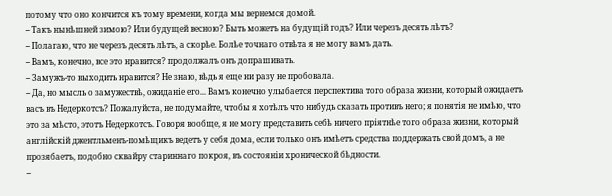потому что оно кончится къ тому времени, когда мы вернемся домой.
-- Такъ нынѣшней зимою? Или будущей весною? Быть можетъ на будущій годъ? Или черезъ десять лѣтъ?
-- Полагаю, что не черезъ десять лѣтъ, а скорѣе. Болѣе точнаго отвѣта я не могу вамъ дать.
-- Вамъ, конечно, все это нравится? продолжалъ онъ допрашивать.
-- Замужъ-то выходить нравится? Не знаю, вѣдь я еще ни разу не пробовала.
-- Да, но мысль о замужествѣ, ожиданіе его... Вамъ конечно улыбается перспектива того образа жизни, который ожидаетъ васъ въ Недеркотсъ? Пожалуйста, не подумайте, чтобы я хотѣлъ что нибудь сказать противъ него; я понятія не имѣю, что это за мѣсто, этотъ Недеркотсъ. Говоря вообще, я не могу представить себѣ ничего пріятнѣе того образа жизни, который англійскій джентльменъ-помѣщикъ ведетъ у себя дома, если только онъ имѣетъ средства поддержать свой домъ, а не прозябаетъ, подобно сквайру стариннаго покроя, въ состояніи хронической бѣдности.
--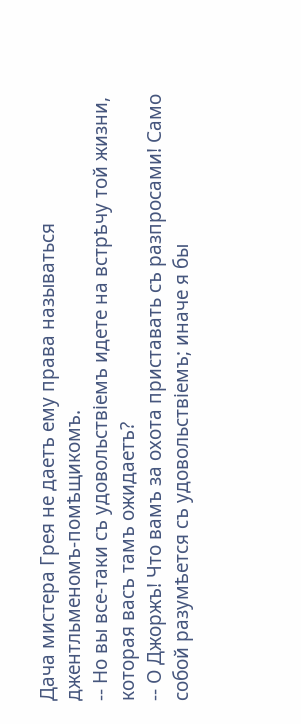Дача мистера Грея не даетъ ему права называться джентльменомъ-помѣщикомъ.
-- Но вы все-таки съ удовольствіемъ идете на встрѣчу той жизни, которая васъ тамъ ожидаетъ?
-- О Джоржъ! Что вамъ за охота приставать съ разпросами! Само собой разумѣется съ удовольствіемъ; иначе я бы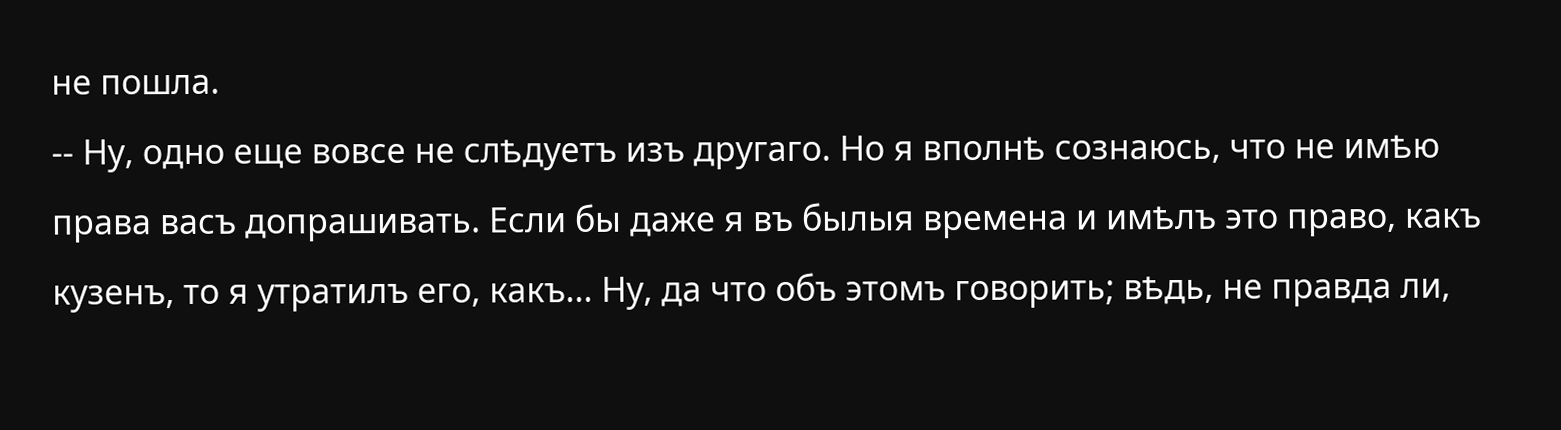не пошла.
-- Ну, одно еще вовсе не слѣдуетъ изъ другаго. Но я вполнѣ сознаюсь, что не имѣю права васъ допрашивать. Если бы даже я въ былыя времена и имѣлъ это право, какъ кузенъ, то я утратилъ его, какъ... Ну, да что объ этомъ говорить; вѣдь, не правда ли,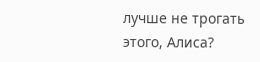лучше не трогать этого, Алиса?